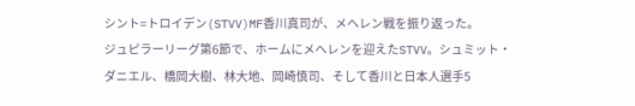シント=トロイデン(STVV)MF香川真司が、メヘレン戦を振り返った。
ジュピラーリーグ第6節で、ホームにメヘレンを迎えたSTVV。シュミット・ダニエル、橋岡大樹、林大地、岡崎慎司、そして香川と日本人選手5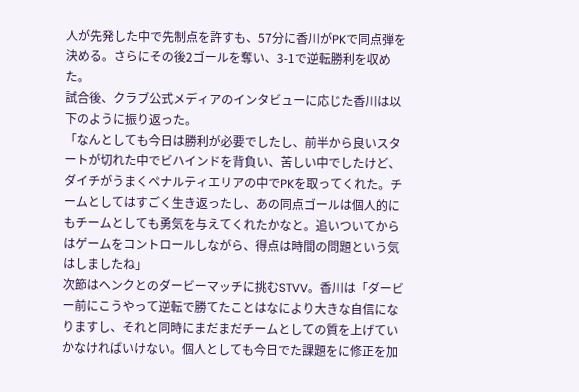人が先発した中で先制点を許すも、57分に香川がPKで同点弾を決める。さらにその後2ゴールを奪い、3-1で逆転勝利を収めた。
試合後、クラブ公式メディアのインタビューに応じた香川は以下のように振り返った。
「なんとしても今日は勝利が必要でしたし、前半から良いスタートが切れた中でビハインドを背負い、苦しい中でしたけど、ダイチがうまくペナルティエリアの中でPKを取ってくれた。チームとしてはすごく生き返ったし、あの同点ゴールは個人的にもチームとしても勇気を与えてくれたかなと。追いついてからはゲームをコントロールしながら、得点は時間の問題という気はしましたね」
次節はヘンクとのダービーマッチに挑むSTVV。香川は「ダービー前にこうやって逆転で勝てたことはなにより大きな自信になりますし、それと同時にまだまだチームとしての質を上げていかなければいけない。個人としても今日でた課題をに修正を加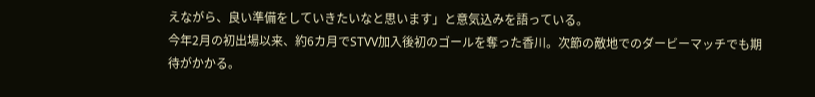えながら、良い準備をしていきたいなと思います」と意気込みを語っている。
今年2月の初出場以来、約6カ月でSTVV加入後初のゴールを奪った香川。次節の敵地でのダービーマッチでも期待がかかる。